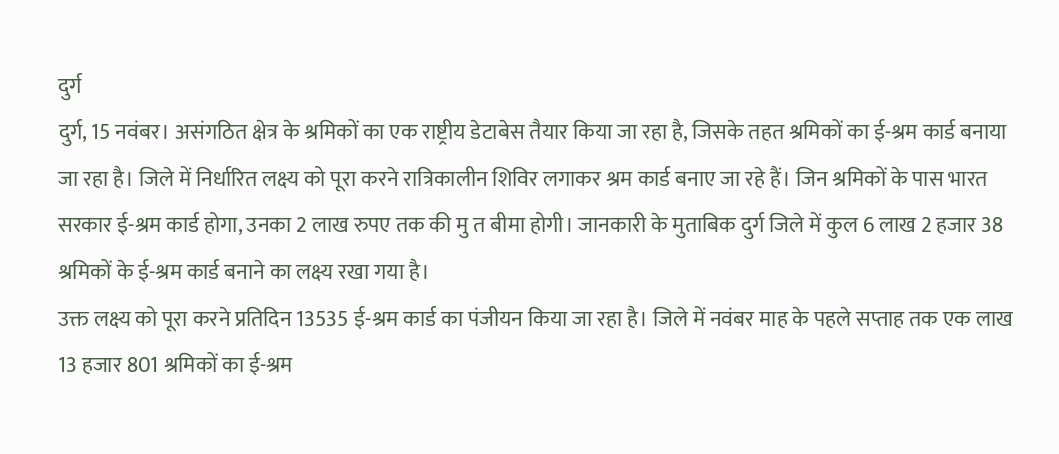दुर्ग
दुर्ग, 15 नवंबर। असंगठित क्षेत्र के श्रमिकों का एक राष्ट्रीय डेटाबेस तैयार किया जा रहा है, जिसके तहत श्रमिकों का ई-श्रम कार्ड बनाया जा रहा है। जिले में निर्धारित लक्ष्य को पूरा करने रात्रिकालीन शिविर लगाकर श्रम कार्ड बनाए जा रहे हैं। जिन श्रमिकों के पास भारत सरकार ई-श्रम कार्ड होगा, उनका 2 लाख रुपए तक की मु त बीमा होगी। जानकारी के मुताबिक दुर्ग जिले में कुल 6 लाख 2 हजार 38 श्रमिकों के ई-श्रम कार्ड बनाने का लक्ष्य रखा गया है।
उक्त लक्ष्य को पूरा करने प्रतिदिन 13535 ई-श्रम कार्ड का पंजीयन किया जा रहा है। जिले में नवंबर माह के पहले सप्ताह तक एक लाख 13 हजार 801 श्रमिकों का ई-श्रम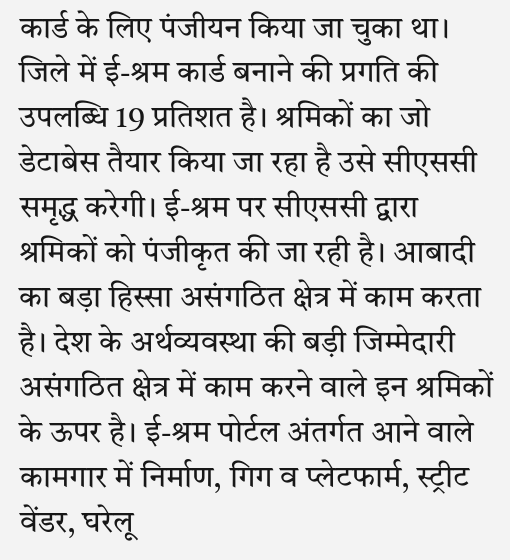कार्ड के लिए पंजीयन किया जा चुका था। जिले में ई-श्रम कार्ड बनाने की प्रगति की उपलब्धि 19 प्रतिशत है। श्रमिकों का जो डेटाबेस तैयार किया जा रहा है उसे सीएससी समृद्ध करेगी। ई-श्रम पर सीएससी द्वारा श्रमिकों को पंजीकृत की जा रही है। आबादी का बड़ा हिस्सा असंगठित क्षेत्र में काम करता है। देश के अर्थव्यवस्था की बड़ी जिम्मेदारी असंगठित क्षेत्र में काम करने वाले इन श्रमिकों के ऊपर है। ई-श्रम पोर्टल अंतर्गत आने वाले कामगार में निर्माण, गिग व प्लेटफार्म, स्ट्रीट वेंडर, घरेलू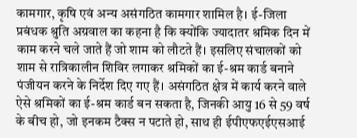कामगार, कृषि एवं अन्य असंगठित कामगार शामिल है। ई-जिला प्रबंधक श्रुति अग्रवाल का कहना है कि क्योंकि ज्यादातर श्रमिक दिन में काम करने चले जाते हैं जो शाम को लौटते हैं। इसलिए संचालकों को शाम से रात्रिकालीन शिविर लगाकर श्रमिकों का ई-श्रम कार्ड बनाने पंजीयन करने के निर्देश दिए गए हैं। असंगठित क्षेत्र में कार्य करने वाले ऐसे श्रमिकों का ई-श्रम कार्ड बन सकता है, जिनकी आयु 16 से 59 वर्ष के बीच हो, जो इनकम टैक्स न पटाते हो, साथ ही ईपीएफएईएसआई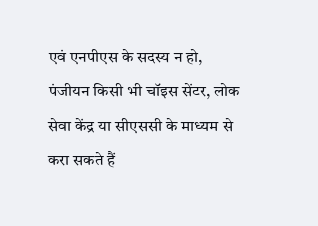एवं एनपीएस के सदस्य न हो, पंजीयन किसी भी चॉइस सेंटर, लोक सेवा केंद्र या सीएससी के माध्यम से करा सकते हैं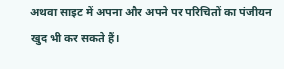अथवा साइट में अपना और अपने पर परिचितों का पंजीयन खुद भी कर सकते हैं।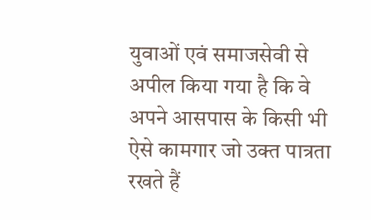युवाओं एवं समाजसेवी से अपील किया गया है कि वे अपने आसपास के किसी भी ऐसे कामगार जो उक्त पात्रता रखते हैं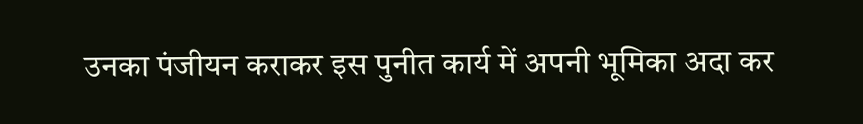उनका पंजीयन कराकर इस पुनीत कार्य में अपनी भूमिका अदा कर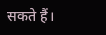सकते हैं।